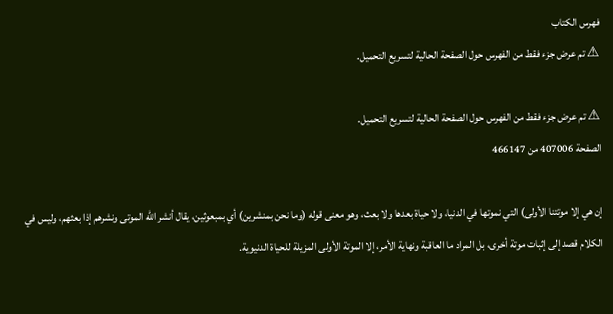فهرس الكتاب
⚠ تم عرض جزء فقط من الفهرس حول الصفحة الحالية لتسريع التحميل.

⚠ تم عرض جزء فقط من الفهرس حول الصفحة الحالية لتسريع التحميل.
الصفحة 407006 من 466147

إن هي إلا موتتنا الأولى) التي نموتها في الدنيا، ولا حياة بعدها ولا بعث، وهو معنى قوله (وما نحن بمنشرين) أي بمبعوثين، يقال أنشر الله الموتى ونشرهم إذا بعثهم، وليس في الكلام قصد إلى إثبات موتة أخرى، بل المراد ما العاقبة ونهاية الأمر، إلا الموتة الأولى المزيلة للحياة الدنيوية.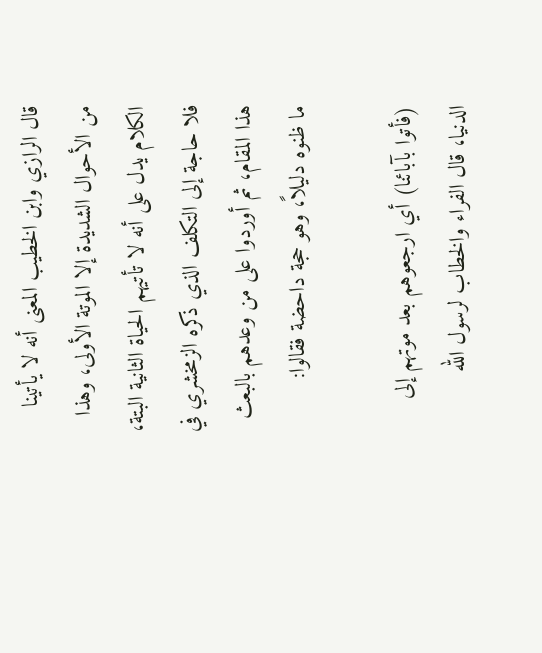قال الرازي وابن الخطيب المعنى أنه لا يأتينا من الأحوال الشديدة إلا الموتة الأولى، وهذا الكلام يدل على أنه لا تأتيهم الحياة الثانية البتة، فلا حاجة إلى التكلف الذي ذكره الزمخشري في هذا المقام، ثم أوردوا على من وعدهم بالبعث ما ظنوه دليلاً، وهو حجة داحضة فقالوا:

(فأتوا بآبائنا) أي ارجعوهم بعد موتهم إلى الدنيا، قال الفراء والخطاب لرسول الله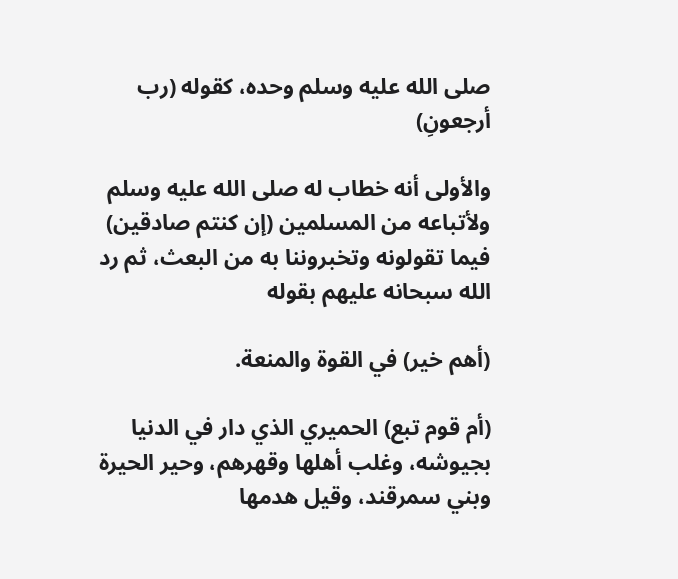صلى الله عليه وسلم وحده، كقوله (رب أرجعونِ)

والأولى أنه خطاب له صلى الله عليه وسلم ولأتباعه من المسلمين (إن كنتم صادقين) فيما تقولونه وتخبروننا به من البعث، ثم رد الله سبحانه عليهم بقوله

(أهم خير) في القوة والمنعة.

(أم قوم تبع) الحميري الذي دار في الدنيا بجيوشه، وغلب أهلها وقهرهم، وحير الحيرة وبني سمرقند، وقيل هدمها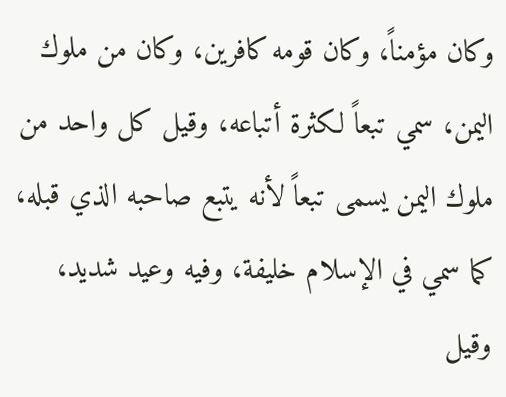وكان مؤمناً، وكان قومه كافرين، وكان من ملوك اليمن، سمي تبعاً لكثرة أتباعه، وقيل كل واحد من ملوك اليمن يسمى تبعاً لأنه يتبع صاحبه الذي قبله، كما سمي في الإسلام خليفة، وفيه وعيد شديد، وقيل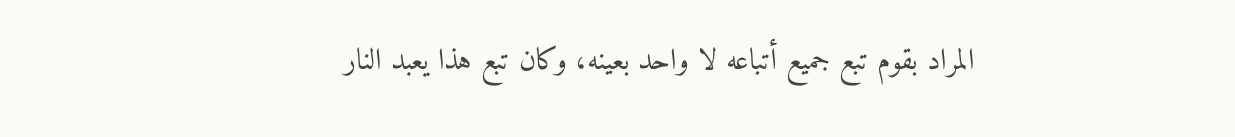المراد بقوم تبع جميع أتباعه لا واحد بعينه، وكان تبع هذا يعبد النار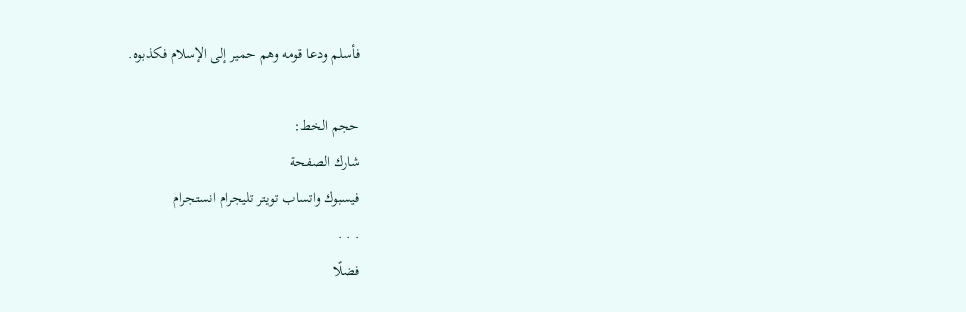فأسلم ودعا قومه وهم حمير إلى الإسلام فكذبوه.

حجم الخط:
شارك الصفحة
فيسبوك واتساب تويتر تليجرام انستجرام
. . .
فضلًا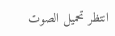انتظر تحميل الصوت